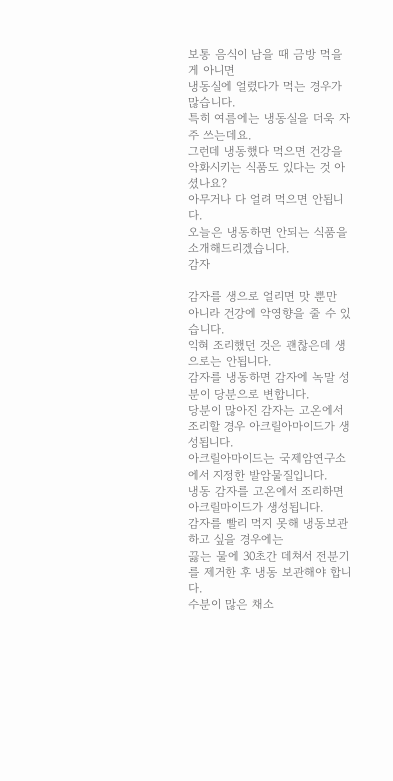보통 음식이 남을 때 금방 먹을게 아니면
냉동실에 얼렸다가 먹는 경우가 많습니다.
특히 여름에는 냉동실을 더욱 자주 쓰는데요.
그런데 냉동했다 먹으면 건강을 악화시키는 식품도 있다는 것 아셨나요?
아무거나 다 얼려 먹으면 안됩니다.
오늘은 냉동하면 안되는 식품을 소개해드리겠습니다.
감자

감자를 생으로 얼리면 맛 뿐만 아니라 건강에 악영향을 줄 수 있습니다.
익혀 조리했던 것은 괜찮은데 생으로는 안됩니다.
감자를 냉동하면 감자에 녹말 성분이 당분으로 변합니다.
당분이 많아진 감자는 고온에서 조리할 경우 아크릴아마이드가 생성됩니다.
아크릴아마이드는 국제암연구소에서 지정한 발암물질입니다.
냉동 감자를 고온에서 조리하면 아크릴마이드가 생성됩니다.
감자를 빨리 먹지 못해 냉동보관하고 싶을 경우에는
끓는 물에 30초간 데쳐서 전분기를 제거한 후 냉동 보관해야 합니다.
수분이 많은 채소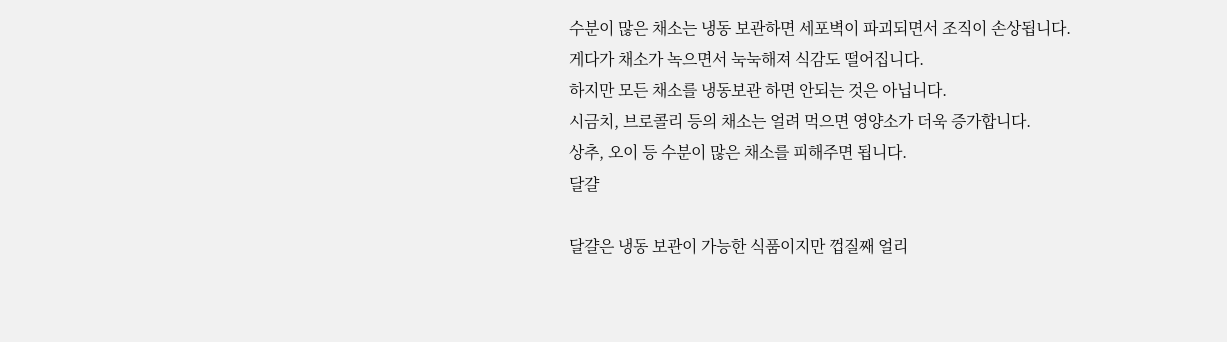수분이 많은 채소는 냉동 보관하면 세포벽이 파괴되면서 조직이 손상됩니다.
게다가 채소가 녹으면서 눅눅해져 식감도 떨어집니다.
하지만 모든 채소를 냉동보관 하면 안되는 것은 아닙니다.
시금치, 브로콜리 등의 채소는 얼려 먹으면 영양소가 더욱 증가합니다.
상추, 오이 등 수분이 많은 채소를 피해주면 됩니다.
달걀

달걀은 냉동 보관이 가능한 식품이지만 껍질째 얼리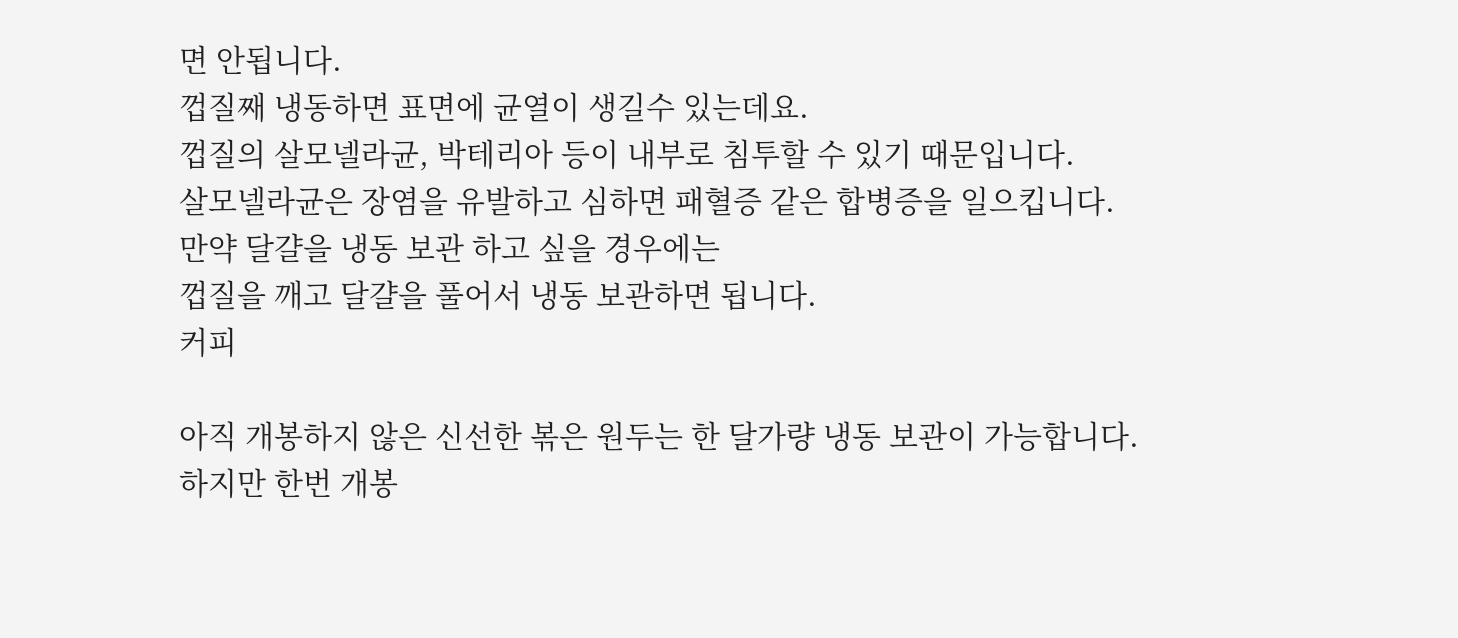면 안됩니다.
껍질째 냉동하면 표면에 균열이 생길수 있는데요.
껍질의 살모넬라균, 박테리아 등이 내부로 침투할 수 있기 때문입니다.
살모넬라균은 장염을 유발하고 심하면 패혈증 같은 합병증을 일으킵니다.
만약 달걀을 냉동 보관 하고 싶을 경우에는
껍질을 깨고 달걀을 풀어서 냉동 보관하면 됩니다.
커피

아직 개봉하지 않은 신선한 볶은 원두는 한 달가량 냉동 보관이 가능합니다.
하지만 한번 개봉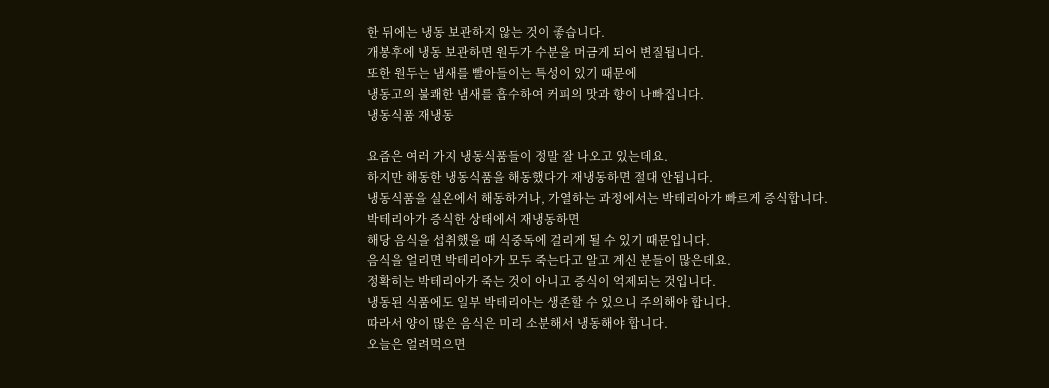한 뒤에는 냉동 보관하지 않는 것이 좋습니다.
개봉후에 냉동 보관하면 원두가 수분을 머금게 되어 변질됩니다.
또한 원두는 냄새를 빨아들이는 특성이 있기 때문에
냉동고의 불쾌한 냄새를 흡수하여 커피의 맛과 향이 나빠집니다.
냉동식품 재냉동

요즘은 여러 가지 냉동식품들이 정말 잘 나오고 있는데요.
하지만 해동한 냉동식품을 해동했다가 재냉동하면 절대 안됩니다.
냉동식품을 실온에서 해동하거나, 가열하는 과정에서는 박테리아가 빠르게 증식합니다.
박테리아가 증식한 상태에서 재냉동하면
해당 음식을 섭취했을 때 식중독에 걸리게 될 수 있기 때문입니다.
음식을 얼리면 박테리아가 모두 죽는다고 알고 계신 분들이 많은데요.
정확히는 박테리아가 죽는 것이 아니고 증식이 억제되는 것입니다.
냉동된 식품에도 일부 박테리아는 생존할 수 있으니 주의해야 합니다.
따라서 양이 많은 음식은 미리 소분해서 냉동해야 합니다.
오늘은 얼려먹으면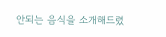안되는 음식을 소개해드렸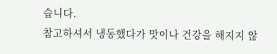습니다.
참고하셔서 냉동했다가 맛이나 건강을 해지지 않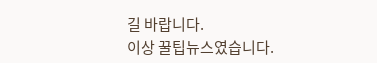길 바랍니다.
이상 꿀팁뉴스였습니다.